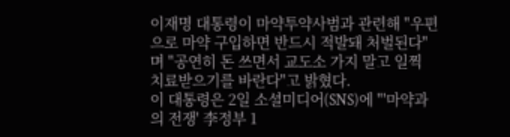이재명 대통령이 마약투약사범과 관련해 "우편으로 마약 구입하면 반드시 적발돼 처벌된다"며 "공연히 돈 쓰면서 교도소 가지 말고 일찍 치료받으기를 바란다"고 밝혔다.
이 대통령은 2일 소셜미디어(SNS)에 "'마약과의 전쟁' 李정부 1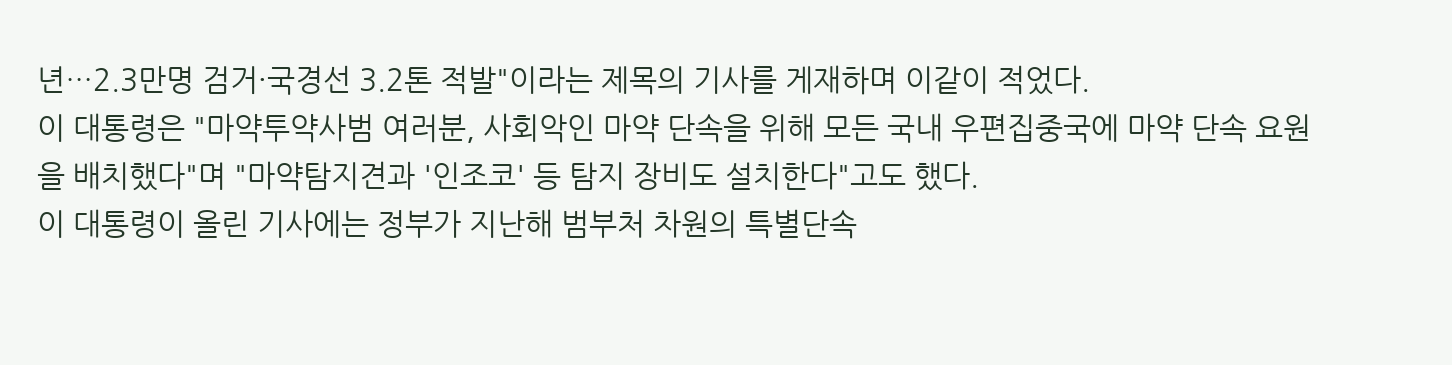년…2.3만명 검거·국경선 3.2톤 적발"이라는 제목의 기사를 게재하며 이같이 적었다.
이 대통령은 "마약투약사범 여러분, 사회악인 마약 단속을 위해 모든 국내 우편집중국에 마약 단속 요원을 배치했다"며 "마약탐지견과 '인조코' 등 탐지 장비도 설치한다"고도 했다.
이 대통령이 올린 기사에는 정부가 지난해 범부처 차원의 특별단속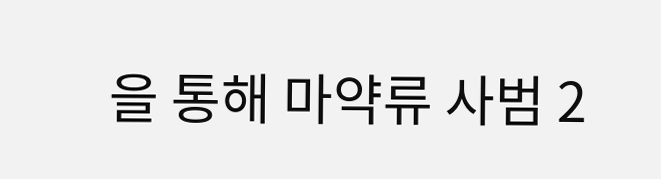을 통해 마약류 사범 2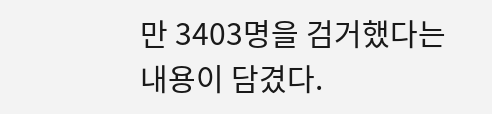만 3403명을 검거했다는 내용이 담겼다.